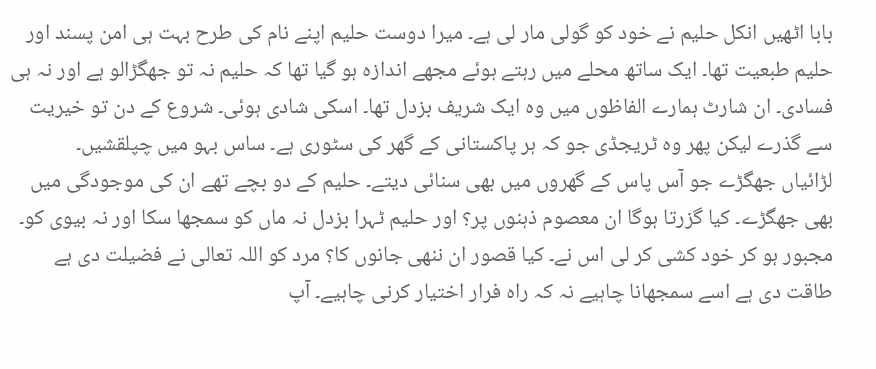بابا اٹھیں انکل حلیم نے خود کو گولی مار لی ہے۔ میرا دوست حلیم اپنے نام کی طرح بہت ہی امن پسند اور حلیم طبعیت تھا۔ ایک ساتھ محلے میں رہتے ہوئے مجھے اندازہ ہو گیا تھا کہ حلیم نہ تو جھگڑالو ہے اور نہ ہی فسادی۔ ان شارٹ ہمارے الفاظوں میں وہ ایک شریف بزدل تھا۔ اسکی شادی ہوئی۔ شروع کے دن تو خیریت سے گذرے لیکن پھر وہ ٹریجڈی جو کہ ہر پاکستانی کے گھر کی سٹوری ہے۔ ساس بہو میں چپلقشیں۔
لڑائیاں جھگڑے جو آس پاس کے گھروں میں بھی سنائی دیتے۔ حلیم کے دو بچے تھے ان کی موجودگی میں بھی جھگڑے۔ کیا گزرتا ہوگا ان معصوم ذہنوں پر؟ اور حلیم ٹہرا بزدل نہ ماں کو سمجھا سکا اور نہ بیوی کو۔ مجبور ہو کر خود کشی کر لی اس نے۔ کیا قصور ان ننھی جانوں کا؟ مرد کو اللہ تعالی نے فضیلت دی ہے طاقت دی ہے اسے سمجھانا چاہیے نہ کہ راہ فرار اختیار کرنی چاہیے۔ آپ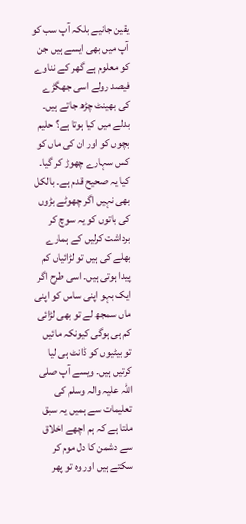یقین جانیے بلکہ آپ سب کو آپ میں بھی ایسے ہیں جن کو معلوم ہے گھر کے نناوے فیصد رولے اسی جھگڑے کی بھینٹ چڑھ جاتے ہیں۔ بدلے میں کیا ہوتا ہے؟ حلیم بچوں کو اور ان کی ماں کو کس سہارے چھوڑ کر گیا۔ کیا یہ صحیح قدم ہے۔ بالکل بھی نہیں اگر چھوٹے بڑوں کی باتوں کو یہ سوچ کر برداشت کرلیں کے ہمارے بھلے کی ہیں تو لڑائیاں کم پیدا ہوتی ہیں۔ اسی طرح اگر ایک بہو اپنی ساس کو اپنی ماں سمجھ لے تو بھی لڑائی کم ہی ہوگی کیونکہ مائیں تو بیٹیوں کو ڈانٹ ہی لیا کرتیں ہیں۔ ویسے آپ صلی اللہ علیہ والہ وسلم کی تعلیمات سے ہمیں یہ سبق ملتا ہے کہ ہم اچھے اخلاق سے دشمن کا دل موم کر سکتے ہیں اور وہ تو پھر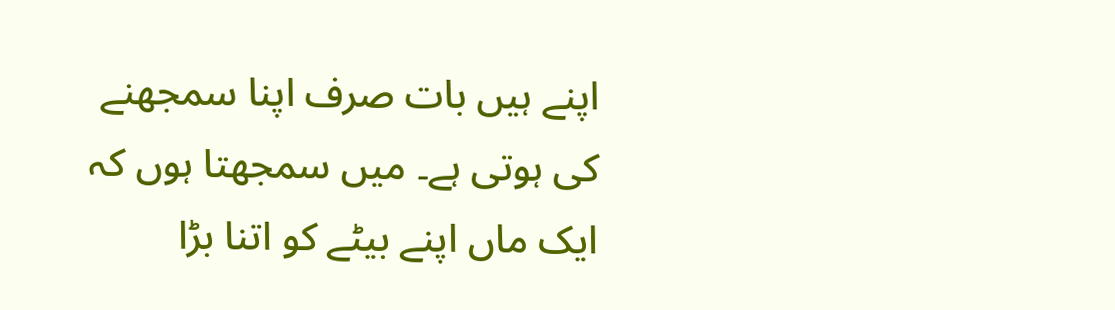اپنے ہیں بات صرف اپنا سمجھنے کی ہوتی ہے۔ میں سمجھتا ہوں کہ ایک ماں اپنے بیٹے کو اتنا بڑا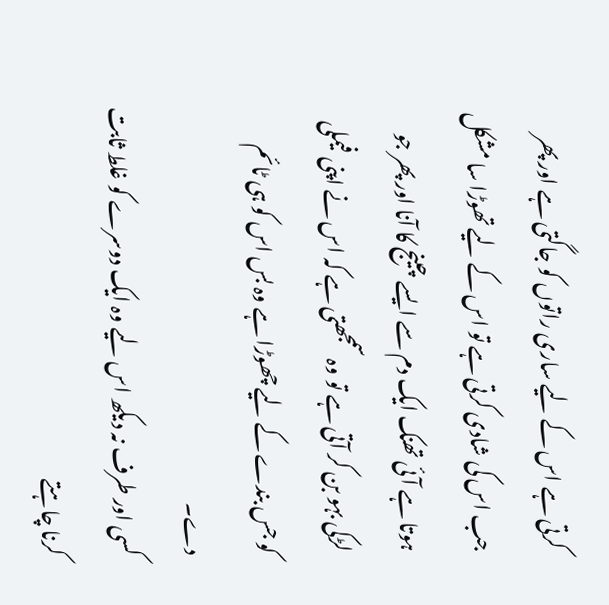کرتی ہے اس کے لیے ساری راتوں کو جاگتی ہے اور پھر جب اس کی شادی کرتی ہے تو اس کے لیے تھوڑا سا مشکل ہوتا ہے آئی تھنک ایک دم سے ایسے چینج کا آنا اور پھر جو لڑکی بہو بن کر آتی ہے تو وہ سمجھتی ہے کہ اس نے اپنی فیملی کو جس بندے کے لیے چھوڑا ہے وہ بس اس کو ہی ٹائم دے۔
کسی اور طرف نہ دیکھ اس لیے وہ ایک دوسرے کو غلط ثابت کرنا چاہتے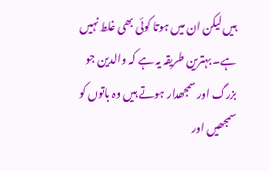ہیں لیکن ان میں ہوتا کوئی بھی غلط نہیں ہے۔ بہترین طریقہ یہ ہے کہ والدین جو بزرگ اور سمجھدار ہوتے ہیں وہ باتوں کو سمجھیں اور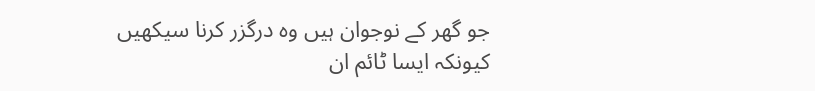جو گھر کے نوجوان ہیں وہ درگزر کرنا سیکھیں کیونکہ ایسا ٹائم ان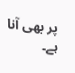پر بھی آنا ہے۔